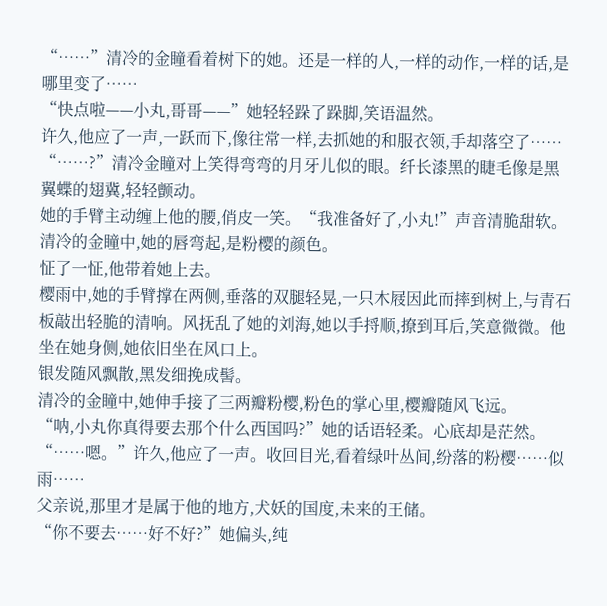“……”清冷的金瞳看着树下的她。还是一样的人,一样的动作,一样的话,是哪里变了……
“快点啦——小丸,哥哥——”她轻轻跺了跺脚,笑语温然。
许久,他应了一声,一跃而下,像往常一样,去抓她的和服衣领,手却落空了……
“……?”清冷金瞳对上笑得弯弯的月牙儿似的眼。纤长漆黑的睫毛像是黑翼蝶的翅冀,轻轻颤动。
她的手臂主动缠上他的腰,俏皮一笑。“我准备好了,小丸!”声音清脆甜软。清冷的金瞳中,她的唇弯起,是粉樱的颜色。
怔了一怔,他带着她上去。
樱雨中,她的手臂撑在两侧,垂落的双腿轻晃,一只木屐因此而摔到树上,与青石板敲出轻脆的清响。风抚乱了她的刘海,她以手捋顺,撩到耳后,笑意微微。他坐在她身侧,她依旧坐在风口上。
银发随风飘散,黑发细挽成髻。
清冷的金瞳中,她伸手接了三两瓣粉樱,粉色的掌心里,樱瓣随风飞远。
“呐,小丸你真得要去那个什么西国吗?”她的话语轻柔。心底却是茫然。
“……嗯。”许久,他应了一声。收回目光,看着绿叶丛间,纷落的粉樱……似雨……
父亲说,那里才是属于他的地方,犬妖的国度,未来的王储。
“你不要去……好不好?”她偏头,纯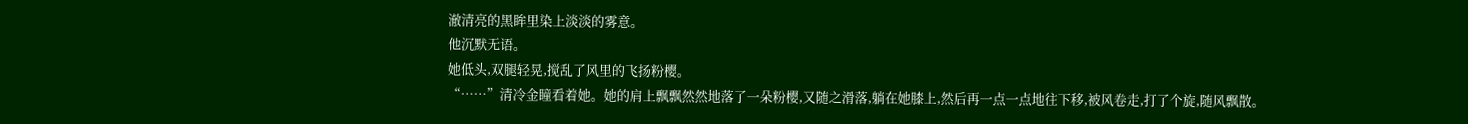澈清亮的黑眸里染上淡淡的雾意。
他沉默无语。
她低头,双腿轻晃,搅乱了风里的飞扬粉樱。
“……”清冷金瞳看着她。她的肩上飘飘然然地落了一朵粉樱,又随之滑落,躺在她膝上,然后再一点一点地往下移,被风卷走,打了个旋,随风飘散。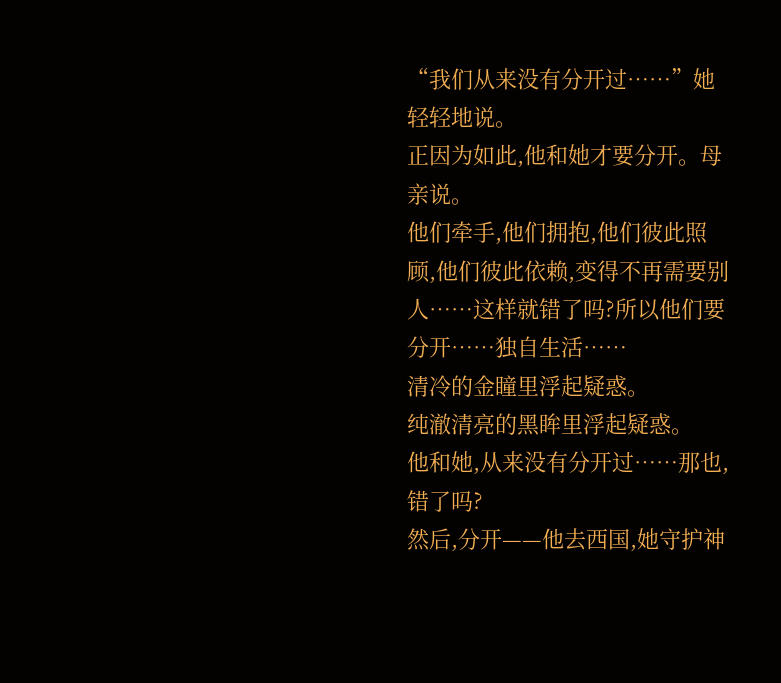“我们从来没有分开过……”她轻轻地说。
正因为如此,他和她才要分开。母亲说。
他们牵手,他们拥抱,他们彼此照顾,他们彼此依赖,变得不再需要别人……这样就错了吗?所以他们要分开……独自生活……
清冷的金瞳里浮起疑惑。
纯澈清亮的黑眸里浮起疑惑。
他和她,从来没有分开过……那也,错了吗?
然后,分开——他去西国,她守护神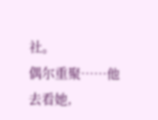社。
偶尔重聚……他去看她,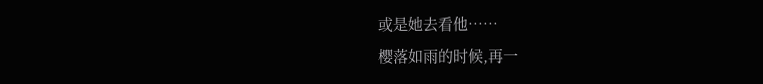或是她去看他……
樱落如雨的时候,再一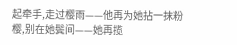起牵手,走过樱雨——他再为她拈一抹粉樱,别在她鬓间——她再揽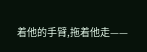着他的手臂,拖着他走——